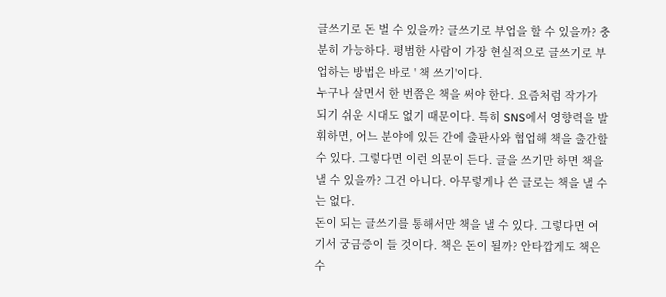글쓰기로 돈 벌 수 있을까? 글쓰기로 부업을 할 수 있을까? 충분히 가능하다. 평범한 사람이 가장 현실적으로 글쓰기로 부업하는 방법은 바로 ' 책 쓰기'이다.
누구나 살면서 한 번쯤은 책을 써야 한다. 요즘처럼 작가가 되기 쉬운 시대도 없기 때문이다. 특히 SNS에서 영향력을 발휘하면, 어느 분야에 있든 간에 출판사와 협업해 책을 출간할 수 있다. 그렇다면 이런 의문이 든다. 글을 쓰기만 하면 책을 낼 수 있을까? 그건 아니다. 아무렇게나 쓴 글로는 책을 낼 수는 없다.
돈이 되는 글쓰기를 통해서만 책을 낼 수 있다. 그렇다면 여기서 궁금증이 들 것이다. 책은 돈이 될까? 안타깝게도 책은 수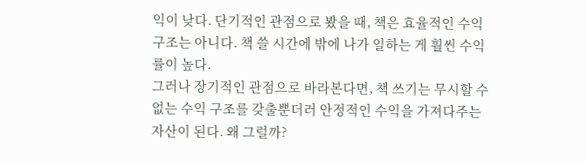익이 낮다. 단기적인 관점으로 봤을 때, 책은 효율적인 수익 구조는 아니다. 책 쓸 시간에 밖에 나가 일하는 게 훨씬 수익률이 높다.
그러나 장기적인 관점으로 바라본다면, 책 쓰기는 무시할 수 없는 수익 구조를 갖출뿐더러 안정적인 수익을 가져다주는 자산이 된다. 왜 그럴까?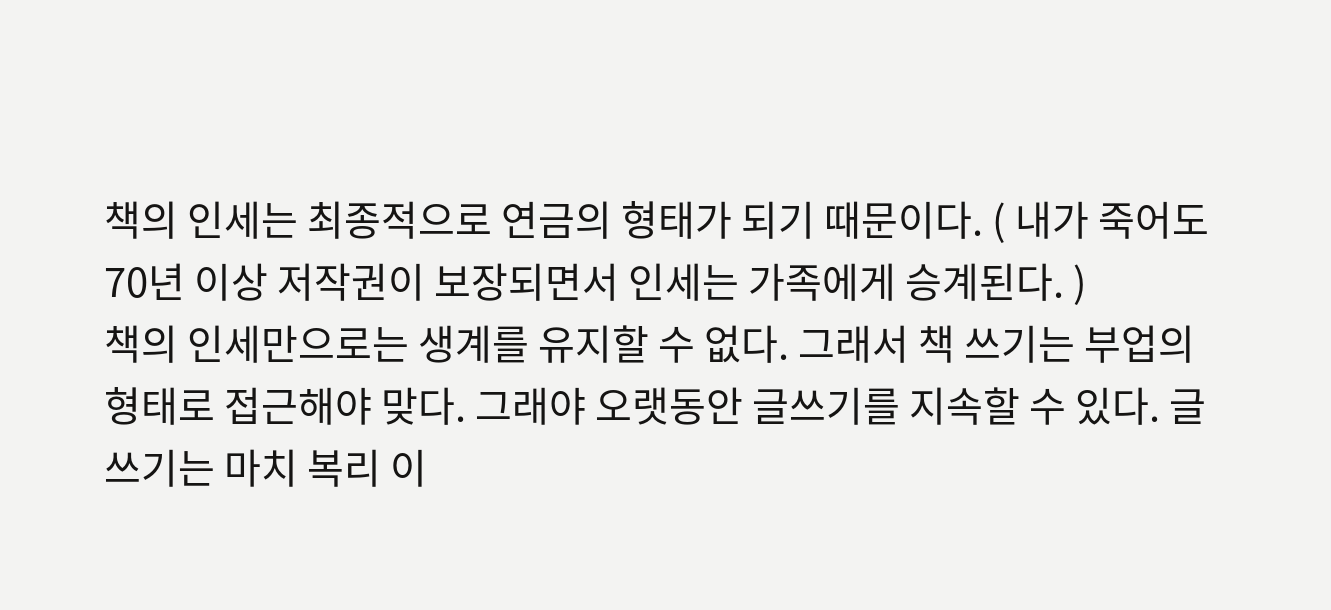책의 인세는 최종적으로 연금의 형태가 되기 때문이다. ( 내가 죽어도 70년 이상 저작권이 보장되면서 인세는 가족에게 승계된다. )
책의 인세만으로는 생계를 유지할 수 없다. 그래서 책 쓰기는 부업의 형태로 접근해야 맞다. 그래야 오랫동안 글쓰기를 지속할 수 있다. 글쓰기는 마치 복리 이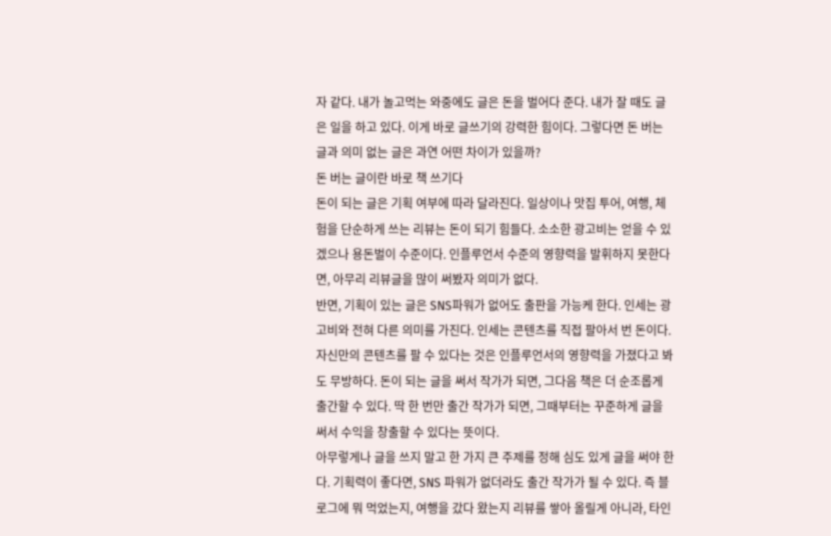자 같다. 내가 놀고먹는 와중에도 글은 돈을 벌어다 준다. 내가 잘 때도 글은 일을 하고 있다. 이게 바로 글쓰기의 강력한 힘이다. 그렇다면 돈 버는 글과 의미 없는 글은 과연 어떤 차이가 있을까?
돈 버는 글이란 바로 책 쓰기다
돈이 되는 글은 기획 여부에 따라 달라진다. 일상이나 맛집 투어, 여행, 체험을 단순하게 쓰는 리뷰는 돈이 되기 힘들다. 소소한 광고비는 얻을 수 있겠으나 용돈벌이 수준이다. 인플루언서 수준의 영향력을 발휘하지 못한다면, 아무리 리뷰글을 많이 써봤자 의미가 없다.
반면, 기획이 있는 글은 SNS파워가 없어도 출판을 가능케 한다. 인세는 광고비와 전혀 다른 의미를 가진다. 인세는 콘텐츠를 직접 팔아서 번 돈이다. 자신만의 콘텐츠를 팔 수 있다는 것은 인플루언서의 영향력을 가졌다고 봐도 무방하다. 돈이 되는 글을 써서 작가가 되면, 그다음 책은 더 순조롭게 출간할 수 있다. 딱 한 번만 출간 작가가 되면, 그때부터는 꾸준하게 글을 써서 수익을 창출할 수 있다는 뜻이다.
아무렇게나 글을 쓰지 말고 한 가지 큰 주제를 정해 심도 있게 글을 써야 한다. 기획력이 좋다면, SNS 파워가 없더라도 출간 작가가 될 수 있다. 즉 블로그에 뭐 먹었는지, 여행을 갔다 왔는지 리뷰를 쌓아 올릴게 아니라, 타인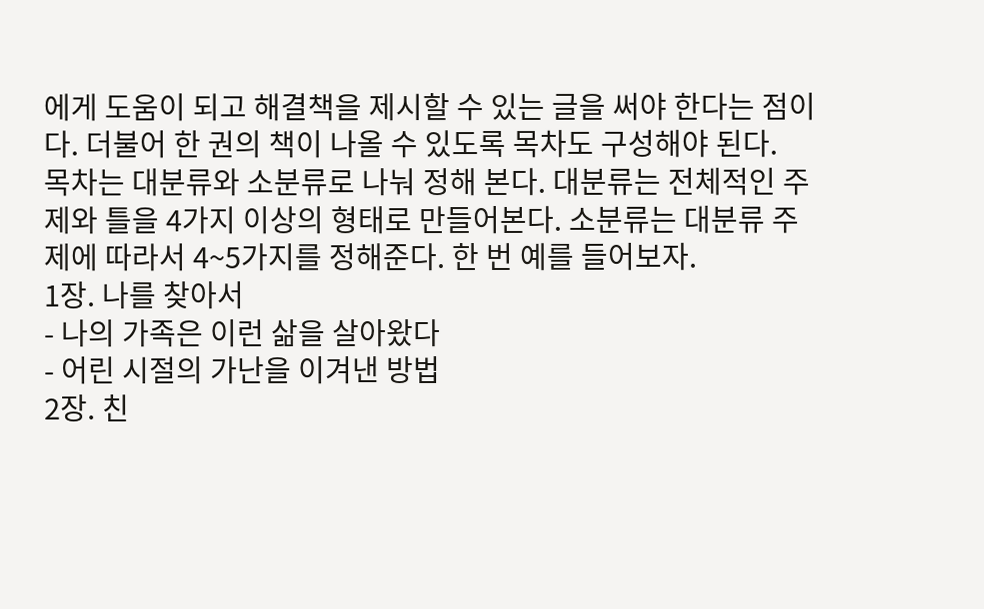에게 도움이 되고 해결책을 제시할 수 있는 글을 써야 한다는 점이다. 더불어 한 권의 책이 나올 수 있도록 목차도 구성해야 된다.
목차는 대분류와 소분류로 나눠 정해 본다. 대분류는 전체적인 주제와 틀을 4가지 이상의 형태로 만들어본다. 소분류는 대분류 주제에 따라서 4~5가지를 정해준다. 한 번 예를 들어보자.
1장. 나를 찾아서
- 나의 가족은 이런 삶을 살아왔다
- 어린 시절의 가난을 이겨낸 방법
2장. 친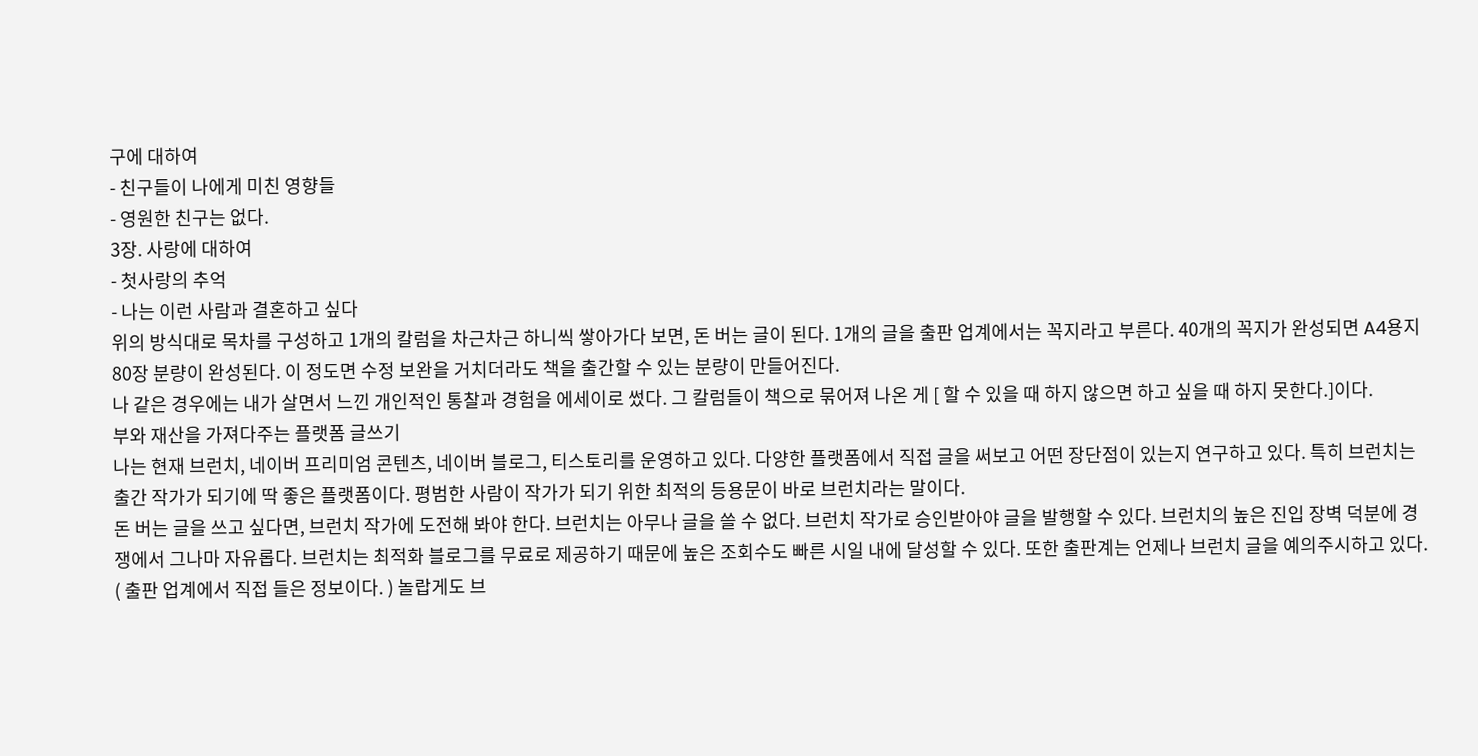구에 대하여
- 친구들이 나에게 미친 영향들
- 영원한 친구는 없다.
3장. 사랑에 대하여
- 첫사랑의 추억
- 나는 이런 사람과 결혼하고 싶다
위의 방식대로 목차를 구성하고 1개의 칼럼을 차근차근 하니씩 쌓아가다 보면, 돈 버는 글이 된다. 1개의 글을 출판 업계에서는 꼭지라고 부른다. 40개의 꼭지가 완성되면 A4용지 80장 분량이 완성된다. 이 정도면 수정 보완을 거치더라도 책을 출간할 수 있는 분량이 만들어진다.
나 같은 경우에는 내가 살면서 느낀 개인적인 통찰과 경험을 에세이로 썼다. 그 칼럼들이 책으로 묶어져 나온 게 [ 할 수 있을 때 하지 않으면 하고 싶을 때 하지 못한다.]이다.
부와 재산을 가져다주는 플랫폼 글쓰기
나는 현재 브런치, 네이버 프리미엄 콘텐츠, 네이버 블로그, 티스토리를 운영하고 있다. 다양한 플랫폼에서 직접 글을 써보고 어떤 장단점이 있는지 연구하고 있다. 특히 브런치는 출간 작가가 되기에 딱 좋은 플랫폼이다. 평범한 사람이 작가가 되기 위한 최적의 등용문이 바로 브런치라는 말이다.
돈 버는 글을 쓰고 싶다면, 브런치 작가에 도전해 봐야 한다. 브런치는 아무나 글을 쓸 수 없다. 브런치 작가로 승인받아야 글을 발행할 수 있다. 브런치의 높은 진입 장벽 덕분에 경쟁에서 그나마 자유롭다. 브런치는 최적화 블로그를 무료로 제공하기 때문에 높은 조회수도 빠른 시일 내에 달성할 수 있다. 또한 출판계는 언제나 브런치 글을 예의주시하고 있다. ( 출판 업계에서 직접 들은 정보이다. ) 놀랍게도 브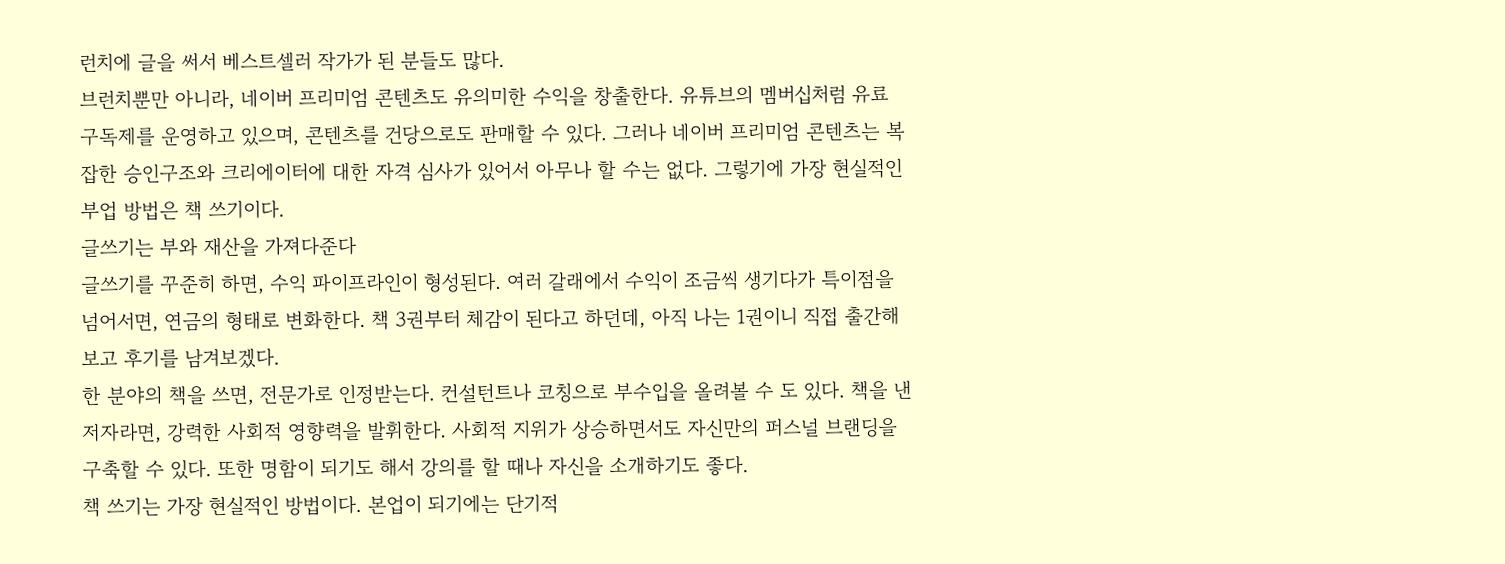런치에 글을 써서 베스트셀러 작가가 된 분들도 많다.
브런치뿐만 아니라, 네이버 프리미엄 콘텐츠도 유의미한 수익을 창출한다. 유튜브의 멤버십처럼 유료 구독제를 운영하고 있으며, 콘텐츠를 건당으로도 판매할 수 있다. 그러나 네이버 프리미엄 콘텐츠는 복잡한 승인구조와 크리에이터에 대한 자격 심사가 있어서 아무나 할 수는 없다. 그렇기에 가장 현실적인 부업 방법은 책 쓰기이다.
글쓰기는 부와 재산을 가져다준다
글쓰기를 꾸준히 하면, 수익 파이프라인이 형성된다. 여러 갈래에서 수익이 조금씩 생기다가 특이점을 넘어서면, 연금의 형태로 변화한다. 책 3권부터 체감이 된다고 하던데, 아직 나는 1권이니 직접 출간해 보고 후기를 남겨보겠다.
한 분야의 책을 쓰면, 전문가로 인정받는다. 컨설턴트나 코칭으로 부수입을 올려볼 수 도 있다. 책을 낸 저자라면, 강력한 사회적 영향력을 발휘한다. 사회적 지위가 상승하면서도 자신만의 퍼스널 브랜딩을 구축할 수 있다. 또한 명함이 되기도 해서 강의를 할 때나 자신을 소개하기도 좋다.
책 쓰기는 가장 현실적인 방법이다. 본업이 되기에는 단기적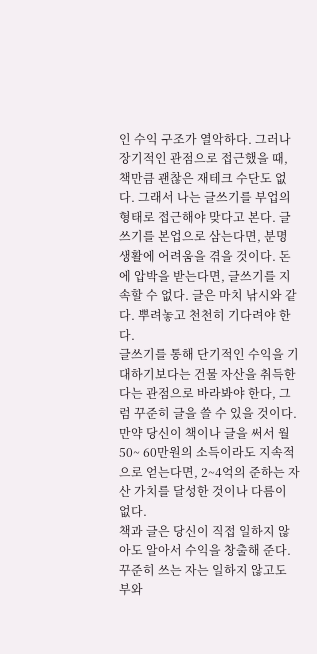인 수익 구조가 열악하다. 그러나 장기적인 관점으로 접근했을 때, 책만큼 괜찮은 재테크 수단도 없다. 그래서 나는 글쓰기를 부업의 형태로 접근해야 맞다고 본다. 글쓰기를 본업으로 삼는다면, 분명 생활에 어려움을 겪을 것이다. 돈에 압박을 받는다면, 글쓰기를 지속할 수 없다. 글은 마치 낚시와 같다. 뿌려놓고 천천히 기다려야 한다.
글쓰기를 통해 단기적인 수익을 기대하기보다는 건물 자산을 취득한다는 관점으로 바라봐야 한다, 그럼 꾸준히 글을 쓸 수 있을 것이다. 만약 당신이 책이나 글을 써서 월 50~ 60만원의 소득이라도 지속적으로 얻는다면, 2~4억의 준하는 자산 가치를 달성한 것이나 다름이 없다.
책과 글은 당신이 직접 일하지 않아도 알아서 수익을 창출해 준다. 꾸준히 쓰는 자는 일하지 않고도 부와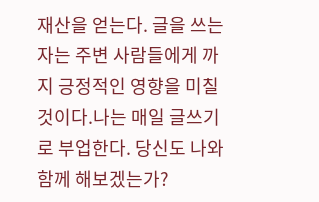재산을 얻는다. 글을 쓰는 자는 주변 사람들에게 까지 긍정적인 영향을 미칠 것이다.나는 매일 글쓰기로 부업한다. 당신도 나와 함께 해보겠는가?